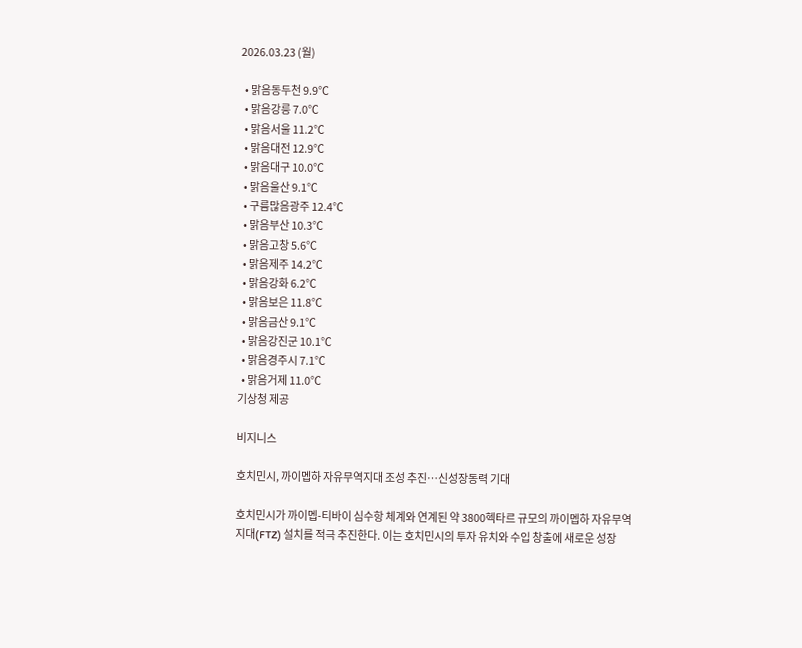2026.03.23 (월)

  • 맑음동두천 9.9℃
  • 맑음강릉 7.0℃
  • 맑음서울 11.2℃
  • 맑음대전 12.9℃
  • 맑음대구 10.0℃
  • 맑음울산 9.1℃
  • 구름많음광주 12.4℃
  • 맑음부산 10.3℃
  • 맑음고창 5.6℃
  • 맑음제주 14.2℃
  • 맑음강화 6.2℃
  • 맑음보은 11.8℃
  • 맑음금산 9.1℃
  • 맑음강진군 10.1℃
  • 맑음경주시 7.1℃
  • 맑음거제 11.0℃
기상청 제공

비지니스

호치민시, 까이멥하 자유무역지대 조성 추진…신성장동력 기대

호치민시가 까이멥-티바이 심수항 체계와 연계된 약 3800헥타르 규모의 까이멥하 자유무역지대(FTZ) 설치를 적극 추진한다. 이는 호치민시의 투자 유치와 수입 창출에 새로운 성장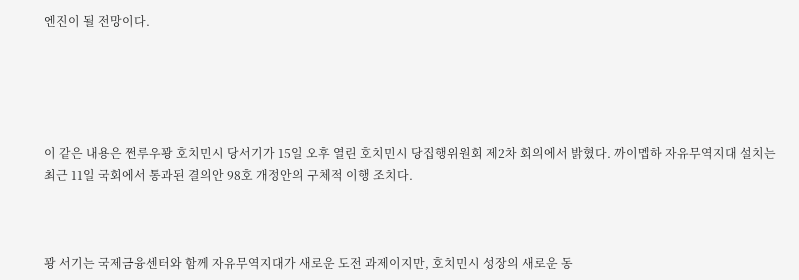엔진이 될 전망이다.





이 같은 내용은 쩐루우꽝 호치민시 당서기가 15일 오후 열린 호치민시 당집행위원회 제2차 회의에서 밝혔다. 까이멥하 자유무역지대 설치는 최근 11일 국회에서 통과된 결의안 98호 개정안의 구체적 이행 조치다.



꽝 서기는 국제금융센터와 함께 자유무역지대가 새로운 도전 과제이지만, 호치민시 성장의 새로운 동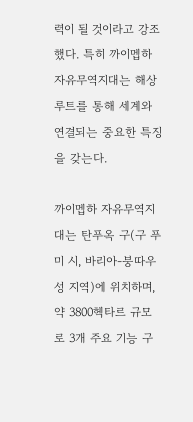력이 될 것이라고 강조했다. 특히 까이멥하 자유무역지대는 해상 루트를 통해 세계와 연결되는 중요한 특징을 갖는다.

까이멥하 자유무역지대는 탄푸옥 구(구 푸미 시, 바리아-붕따우성 지역)에 위치하며, 약 3800헥타르 규모로 3개 주요 기능 구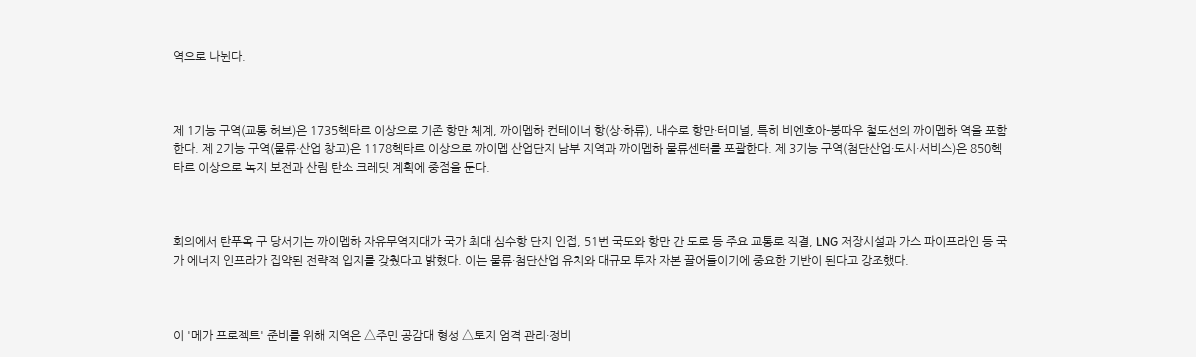역으로 나뉜다.



제 1기능 구역(교통 허브)은 1735헥타르 이상으로 기존 항만 체계, 까이멥하 컨테이너 항(상·하류), 내수로 항만·터미널, 특히 비엔호아-붕따우 철도선의 까이멥하 역을 포함한다. 제 2기능 구역(물류·산업 창고)은 1178헥타르 이상으로 까이멥 산업단지 남부 지역과 까이멥하 물류센터를 포괄한다. 제 3기능 구역(첨단산업·도시·서비스)은 850헥타르 이상으로 녹지 보전과 산림 탄소 크레딧 계획에 중점을 둔다.



회의에서 탄푸옥 구 당서기는 까이멥하 자유무역지대가 국가 최대 심수항 단지 인접, 51번 국도와 항만 간 도로 등 주요 교통로 직결, LNG 저장시설과 가스 파이프라인 등 국가 에너지 인프라가 집약된 전략적 입지를 갖췄다고 밝혔다. 이는 물류·첨단산업 유치와 대규모 투자 자본 끌어들이기에 중요한 기반이 된다고 강조했다.



이 '메가 프로젝트' 준비를 위해 지역은 △주민 공감대 형성 △토지 엄격 관리·정비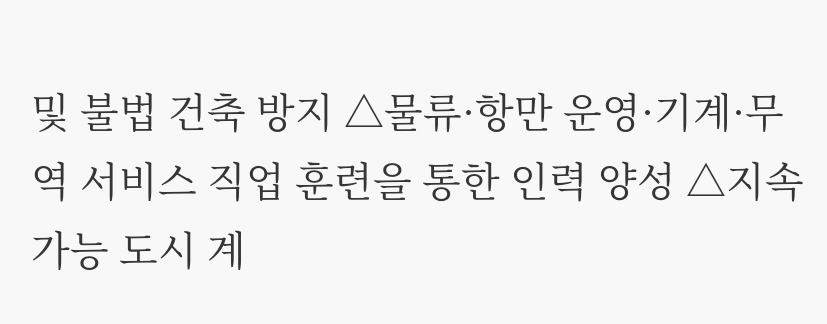및 불법 건축 방지 △물류·항만 운영·기계·무역 서비스 직업 훈련을 통한 인력 양성 △지속 가능 도시 계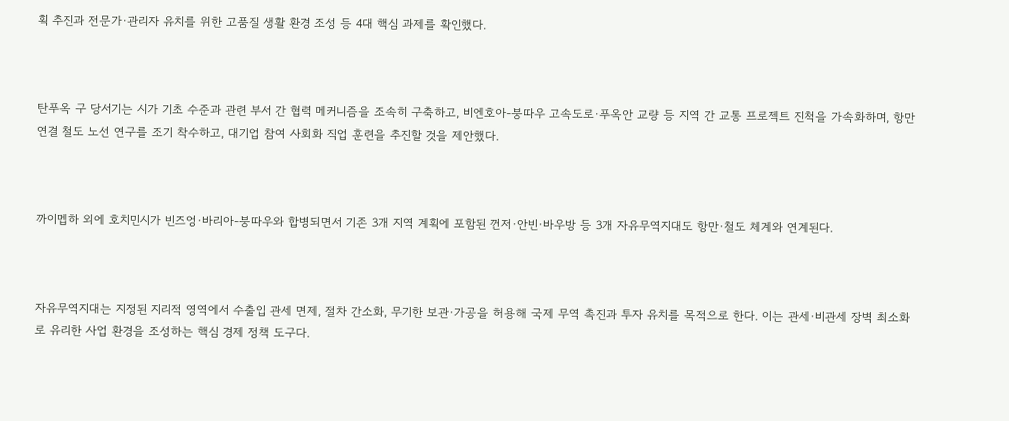획 추진과 전문가·관리자 유치를 위한 고품질 생활 환경 조성 등 4대 핵심 과제를 확인했다.



탄푸옥 구 당서기는 시가 기초 수준과 관련 부서 간 협력 메커니즘을 조속히 구축하고, 비엔호아-붕따우 고속도로·푸옥안 교량 등 지역 간 교통 프로젝트 진척을 가속화하며, 항만 연결 철도 노선 연구를 조기 착수하고, 대기업 참여 사회화 직업 훈련을 추진할 것을 제안했다.



까이멥하 외에 호치민시가 빈즈엉·바리아-붕따우와 합병되면서 기존 3개 지역 계획에 포함된 껀저·안빈·바우방 등 3개 자유무역지대도 항만·철도 체계와 연계된다.



자유무역지대는 지정된 지리적 영역에서 수출입 관세 면제, 절차 간소화, 무기한 보관·가공을 허용해 국제 무역 촉진과 투자 유치를 목적으로 한다. 이는 관세·비관세 장벽 최소화로 유리한 사업 환경을 조성하는 핵심 경제 정책 도구다.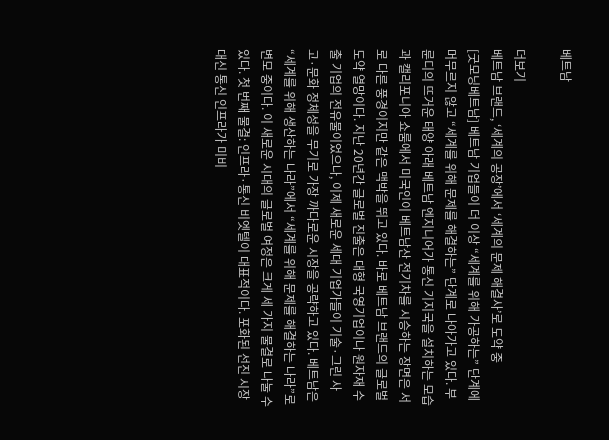베트남

더보기
베트남 브랜드, ‘세계의 공장’에서 ‘세계의 문제 해결사’로 도약 중
[굿모닝베트남] 베트남 기업들이 더 이상 “세계를 위해 가공하는” 단계에 머무르지 않고 “세계를 위해 문제를 해결하는” 단계로 나아가고 있다. 부룬디의 뜨거운 태양 아래 베트남 엔지니어가 통신 기지국을 설치하는 모습과 캘리포니아 쇼룸에서 미국인이 베트남산 전기차를 시승하는 장면은 서로 다른 풍경이지만 같은 맥박을 뛰고 있다. 바로 베트남 브랜드의 글로벌 도약 열망이다. 지난 20년간 글로벌 진출은 대형 국영기업이나 원자재 수출 기업의 전유물이었으나, 이제 새로운 세대 기업가들이 기술·그린 사고·문화 정체성을 무기로 가장 까다로운 시장을 공략하고 있다. 베트남은 “세계를 위해 생산하는 나라”에서 “세계를 위해 문제를 해결하는 나라”로 변모 중이다. 이 새로운 시대의 글로벌 여정은 크게 세 가지 물결로 나눌 수 있다. 첫 번째 물결: 인프라·통신 비엣텔이 대표적이다. 포화된 선진 시장 대신 통신 인프라가 미비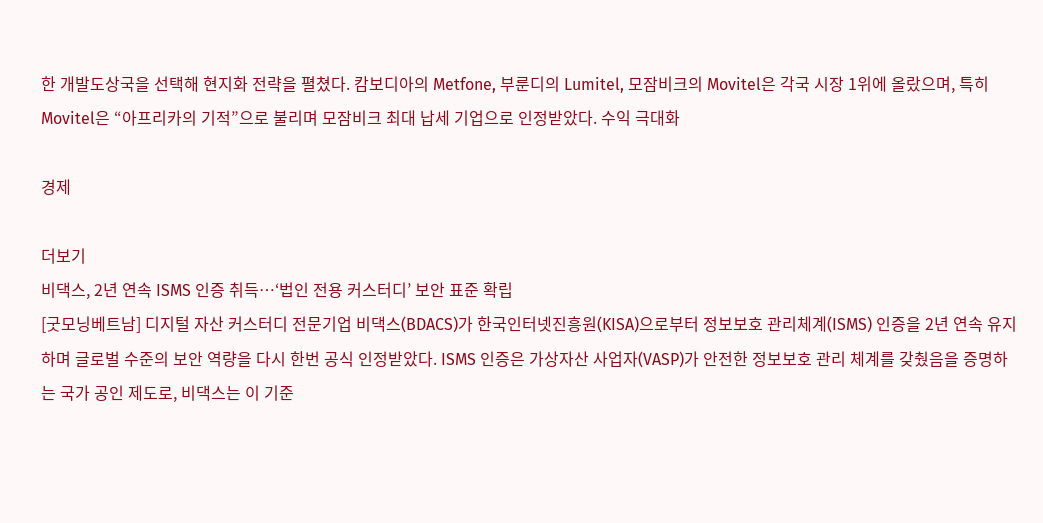한 개발도상국을 선택해 현지화 전략을 펼쳤다. 캄보디아의 Metfone, 부룬디의 Lumitel, 모잠비크의 Movitel은 각국 시장 1위에 올랐으며, 특히 Movitel은 “아프리카의 기적”으로 불리며 모잠비크 최대 납세 기업으로 인정받았다. 수익 극대화

경제

더보기
비댁스, 2년 연속 ISMS 인증 취득…‘법인 전용 커스터디’ 보안 표준 확립
[굿모닝베트남] 디지털 자산 커스터디 전문기업 비댁스(BDACS)가 한국인터넷진흥원(KISA)으로부터 정보보호 관리체계(ISMS) 인증을 2년 연속 유지하며 글로벌 수준의 보안 역량을 다시 한번 공식 인정받았다. ISMS 인증은 가상자산 사업자(VASP)가 안전한 정보보호 관리 체계를 갖췄음을 증명하는 국가 공인 제도로, 비댁스는 이 기준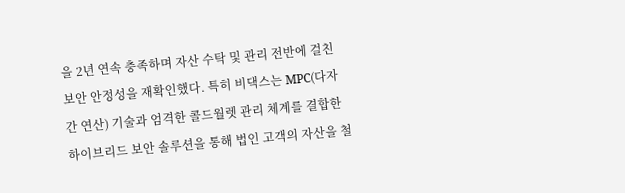을 2년 연속 충족하며 자산 수탁 및 관리 전반에 걸친 보안 안정성을 재확인했다. 특히 비댁스는 MPC(다자간 연산) 기술과 엄격한 콜드월렛 관리 체계를 결합한 하이브리드 보안 솔루션을 통해 법인 고객의 자산을 철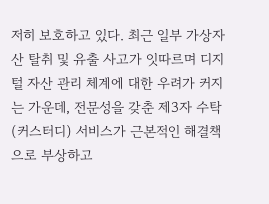저히 보호하고 있다. 최근 일부 가상자산 탈취 및 유출 사고가 잇따르며 디지털 자산 관리 체계에 대한 우려가 커지는 가운데, 전문성을 갖춘 제3자 수탁(커스터디) 서비스가 근본적인 해결책으로 부상하고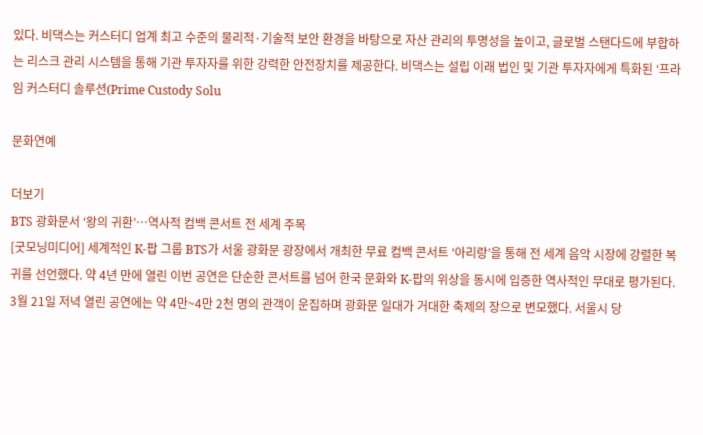있다. 비댁스는 커스터디 업계 최고 수준의 물리적·기술적 보안 환경을 바탕으로 자산 관리의 투명성을 높이고, 글로벌 스탠다드에 부합하는 리스크 관리 시스템을 통해 기관 투자자를 위한 강력한 안전장치를 제공한다. 비댁스는 설립 이래 법인 및 기관 투자자에게 특화된 ‘프라임 커스터디 솔루션(Prime Custody Solu

문화연예

더보기
BTS 광화문서 ‘왕의 귀환’…역사적 컴백 콘서트 전 세계 주목
[굿모닝미디어] 세계적인 K-팝 그룹 BTS가 서울 광화문 광장에서 개최한 무료 컴백 콘서트 ‘아리랑’을 통해 전 세계 음악 시장에 강렬한 복귀를 선언했다. 약 4년 만에 열린 이번 공연은 단순한 콘서트를 넘어 한국 문화와 K-팝의 위상을 동시에 입증한 역사적인 무대로 평가된다. 3월 21일 저녁 열린 공연에는 약 4만~4만 2천 명의 관객이 운집하며 광화문 일대가 거대한 축제의 장으로 변모했다. 서울시 당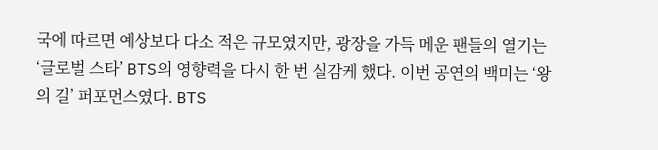국에 따르면 예상보다 다소 적은 규모였지만, 광장을 가득 메운 팬들의 열기는 ‘글로벌 스타’ BTS의 영향력을 다시 한 번 실감케 했다. 이번 공연의 백미는 ‘왕의 길’ 퍼포먼스였다. BTS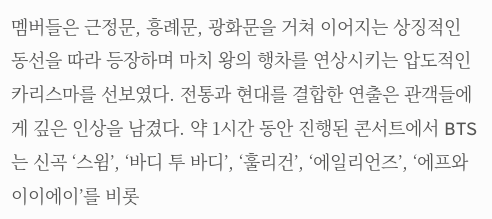멤버들은 근정문, 흥례문, 광화문을 거쳐 이어지는 상징적인 동선을 따라 등장하며 마치 왕의 행차를 연상시키는 압도적인 카리스마를 선보였다. 전통과 현대를 결합한 연출은 관객들에게 깊은 인상을 남겼다. 약 1시간 동안 진행된 콘서트에서 BTS는 신곡 ‘스윔’, ‘바디 투 바디’, ‘훌리건’, ‘에일리언즈’, ‘에프와이이에이’를 비롯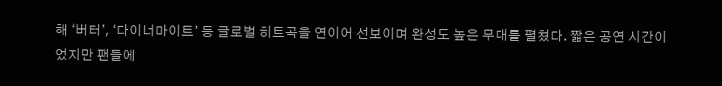해 ‘버터’, ‘다이너마이트’ 등 글로벌 히트곡을 연이어 선보이며 완성도 높은 무대를 펼쳤다. 짧은 공연 시간이었지만 팬들에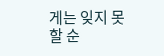게는 잊지 못할 순